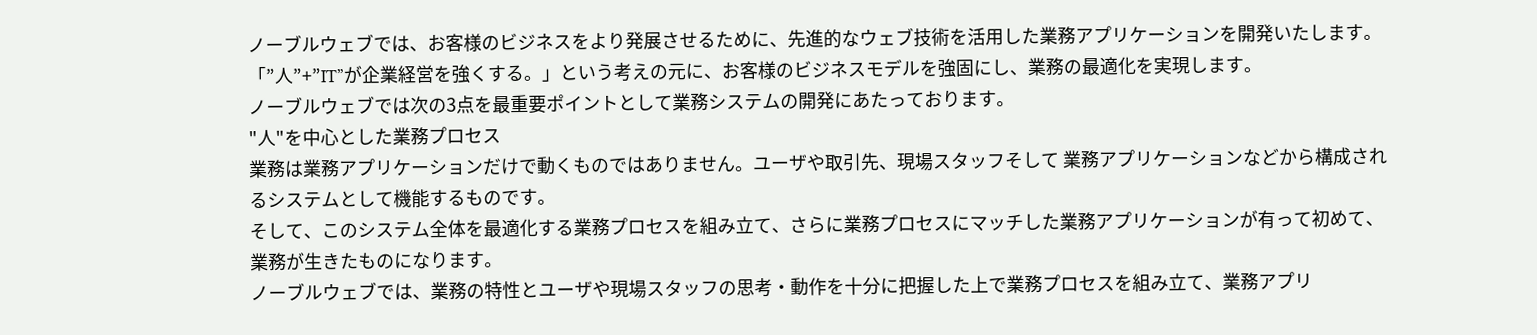ノーブルウェブでは、お客様のビジネスをより発展させるために、先進的なウェブ技術を活用した業務アプリケーションを開発いたします。
「”人”+”IT”が企業経営を強くする。」という考えの元に、お客様のビジネスモデルを強固にし、業務の最適化を実現します。
ノーブルウェブでは次の3点を最重要ポイントとして業務システムの開発にあたっております。
"人"を中心とした業務プロセス
業務は業務アプリケーションだけで動くものではありません。ユーザや取引先、現場スタッフそして 業務アプリケーションなどから構成されるシステムとして機能するものです。
そして、このシステム全体を最適化する業務プロセスを組み立て、さらに業務プロセスにマッチした業務アプリケーションが有って初めて、業務が生きたものになります。
ノーブルウェブでは、業務の特性とユーザや現場スタッフの思考・動作を十分に把握した上で業務プロセスを組み立て、業務アプリ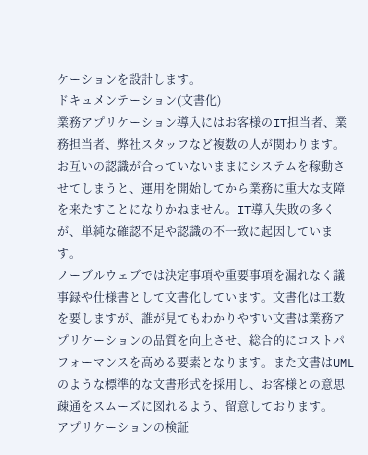ケーションを設計します。
ドキュメンテーション(文書化)
業務アプリケーション導入にはお客様のIT担当者、業務担当者、弊社スタッフなど複数の人が関わります。お互いの認識が合っていないままにシステムを稼動させてしまうと、運用を開始してから業務に重大な支障を来たすことになりかねません。IT導入失敗の多くが、単純な確認不足や認識の不一致に起因しています。
ノーブルウェブでは決定事項や重要事項を漏れなく議事録や仕様書として文書化しています。文書化は工数を要しますが、誰が見てもわかりやすい文書は業務アプリケーションの品質を向上させ、総合的にコストパフォーマンスを高める要素となります。また文書はUMLのような標準的な文書形式を採用し、お客様との意思疎通をスムーズに図れるよう、留意しております。
アプリケーションの検証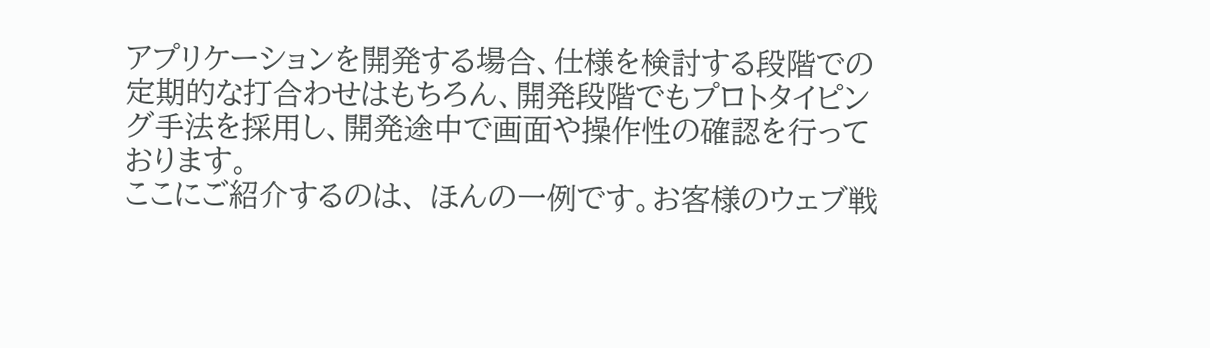アプリケーションを開発する場合、仕様を検討する段階での定期的な打合わせはもちろん、開発段階でもプロトタイピング手法を採用し、開発途中で画面や操作性の確認を行っております。
ここにご紹介するのは、 ほんの一例です。お客様のウェブ戦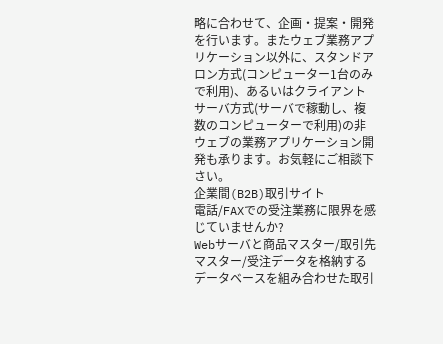略に合わせて、企画・提案・開発を行います。またウェブ業務アプリケーション以外に、スタンドアロン方式(コンピューター1台のみで利用)、あるいはクライアントサーバ方式(サーバで稼動し、複数のコンピューターで利用)の非ウェブの業務アプリケーション開発も承ります。お気軽にご相談下さい。
企業間(B2B)取引サイト
電話/FAXでの受注業務に限界を感じていませんか?
Webサーバと商品マスター/取引先マスター/受注データを格納するデータベースを組み合わせた取引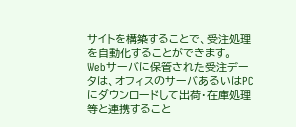サイトを構築することで、受注処理を自動化することができます。
Webサーバに保管された受注データは、オフィスのサーバあるいはPCにダウンロードして出荷・在庫処理等と連携すること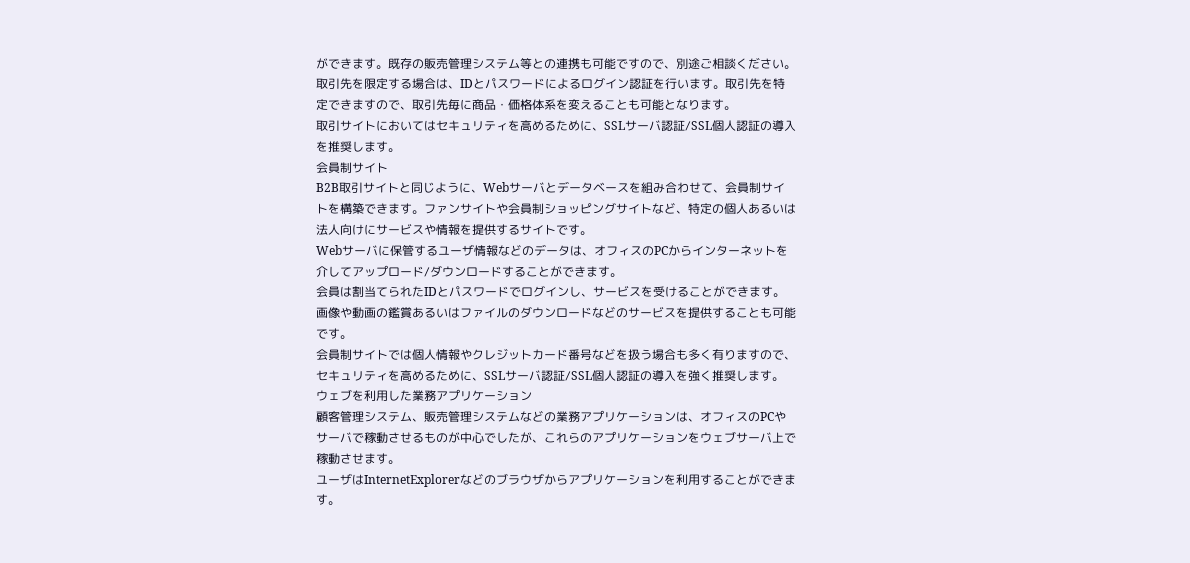ができます。既存の販売管理システム等との連携も可能ですので、別途ご相談ください。
取引先を限定する場合は、IDとパスワードによるログイン認証を行います。取引先を特定できますので、取引先毎に商品・価格体系を変えることも可能となります。
取引サイトにおいてはセキュリティを高めるために、SSLサーバ認証/SSL個人認証の導入を推奨します。
会員制サイト
B2B取引サイトと同じように、Webサーバとデータベースを組み合わせて、会員制サイトを構築できます。ファンサイトや会員制ショッピングサイトなど、特定の個人あるいは法人向けにサービスや情報を提供するサイトです。
Webサーバに保管するユーザ情報などのデータは、オフィスのPCからインターネットを介してアップロード/ダウンロードすることができます。
会員は割当てられたIDとパスワードでログインし、サービスを受けることができます。画像や動画の鑑賞あるいはファイルのダウンロードなどのサービスを提供することも可能です。
会員制サイトでは個人情報やクレジットカード番号などを扱う場合も多く有りますので、セキュリティを高めるために、SSLサーバ認証/SSL個人認証の導入を強く推奨します。
ウェブを利用した業務アプリケーション
顧客管理システム、販売管理システムなどの業務アプリケーションは、オフィスのPCやサーバで稼動させるものが中心でしたが、これらのアプリケーションをウェブサーバ上で稼動させます。
ユーザはInternetExplorerなどのブラウザからアプリケーションを利用することができます。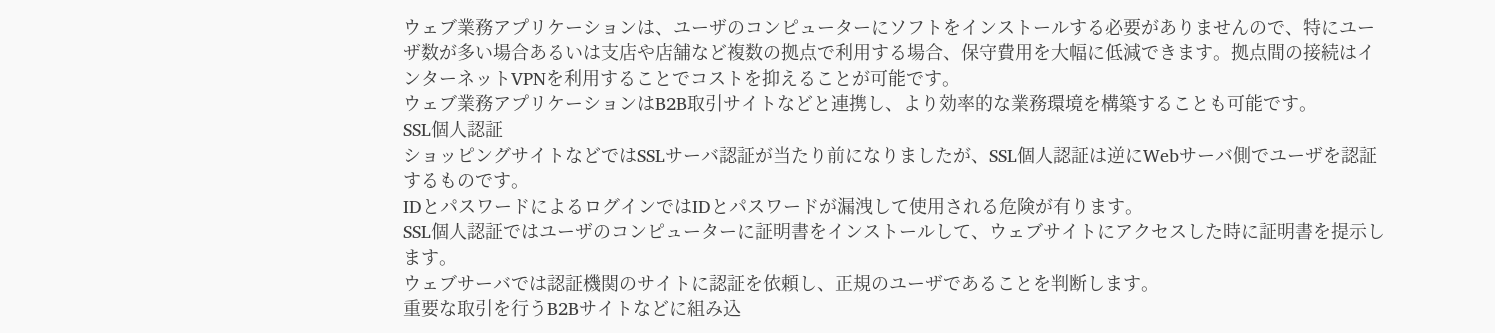ウェブ業務アプリケーションは、ユーザのコンピューターにソフトをインストールする必要がありませんので、特にユーザ数が多い場合あるいは支店や店舗など複数の拠点で利用する場合、保守費用を大幅に低減できます。拠点間の接続はインターネットVPNを利用することでコストを抑えることが可能です。
ウェブ業務アプリケーションはB2B取引サイトなどと連携し、より効率的な業務環境を構築することも可能です。
SSL個人認証
ショッピングサイトなどではSSLサーバ認証が当たり前になりましたが、SSL個人認証は逆にWebサーバ側でユーザを認証するものです。
IDとパスワードによるログインではIDとパスワードが漏洩して使用される危険が有ります。
SSL個人認証ではユーザのコンピューターに証明書をインストールして、ウェブサイトにアクセスした時に証明書を提示します。
ウェブサーバでは認証機関のサイトに認証を依頼し、正規のユーザであることを判断します。
重要な取引を行うB2Bサイトなどに組み込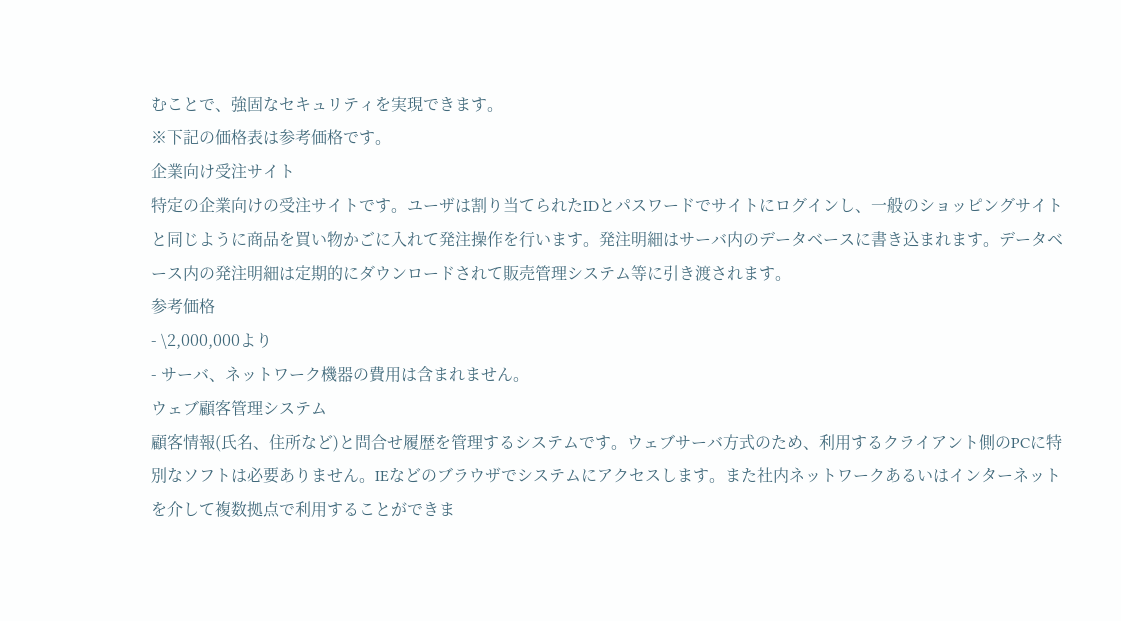むことで、強固なセキュリティを実現できます。
※下記の価格表は参考価格です。
企業向け受注サイト
特定の企業向けの受注サイトです。ユーザは割り当てられたIDとパスワードでサイトにログインし、一般のショッピングサイトと同じように商品を買い物かごに入れて発注操作を行います。発注明細はサーバ内のデータベースに書き込まれます。データベース内の発注明細は定期的にダウンロードされて販売管理システム等に引き渡されます。
参考価格
- \2,000,000より
- サーバ、ネットワーク機器の費用は含まれません。
ウェブ顧客管理システム
顧客情報(氏名、住所など)と問合せ履歴を管理するシステムです。ウェブサーバ方式のため、利用するクライアント側のPCに特別なソフトは必要ありません。IEなどのブラウザでシステムにアクセスします。また社内ネットワークあるいはインターネットを介して複数拠点で利用することができま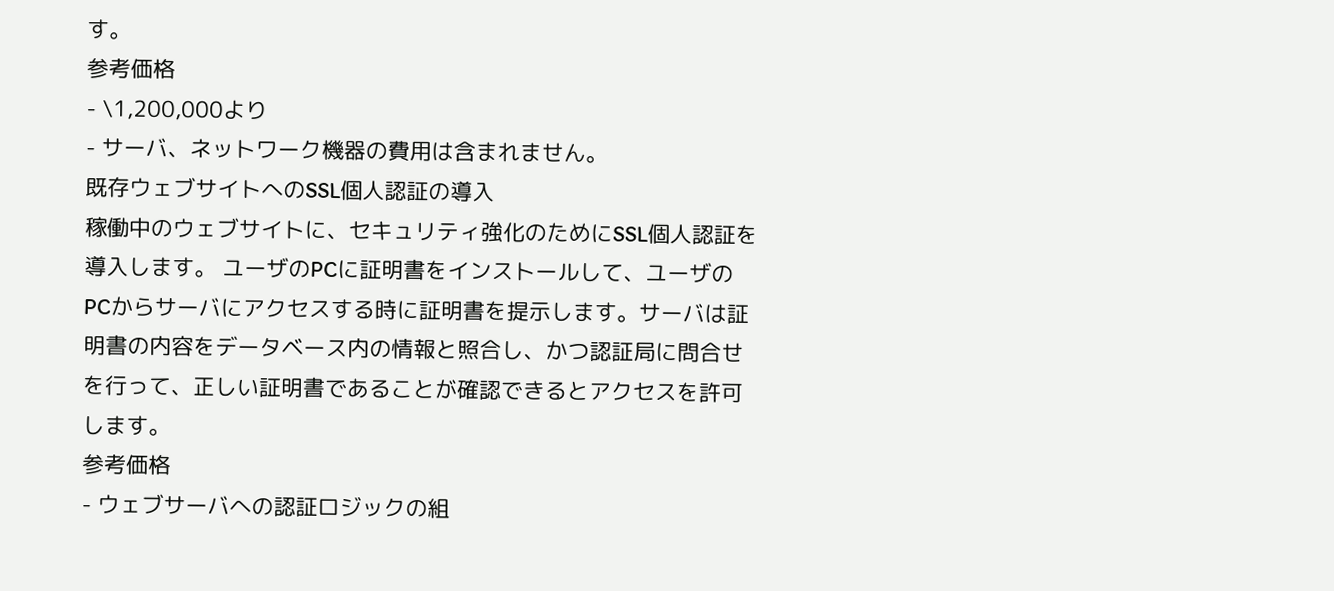す。
参考価格
- \1,200,000より
- サーバ、ネットワーク機器の費用は含まれません。
既存ウェブサイトへのSSL個人認証の導入
稼働中のウェブサイトに、セキュリティ強化のためにSSL個人認証を導入します。 ユーザのPCに証明書をインストールして、ユーザのPCからサーバにアクセスする時に証明書を提示します。サーバは証明書の内容をデータベース内の情報と照合し、かつ認証局に問合せを行って、正しい証明書であることが確認できるとアクセスを許可します。
参考価格
- ウェブサーバへの認証ロジックの組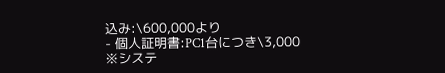込み:\600,000より
- 個人証明書:PC1台につき\3,000
※システ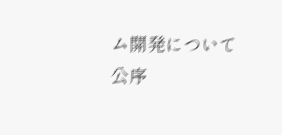ム開発について
公序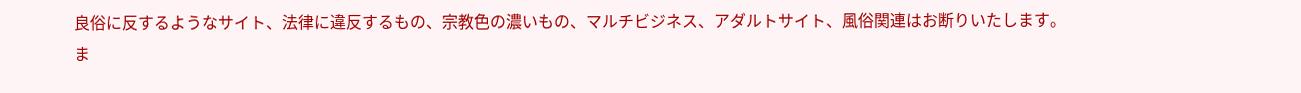良俗に反するようなサイト、法律に違反するもの、宗教色の濃いもの、マルチビジネス、アダルトサイト、風俗関連はお断りいたします。ま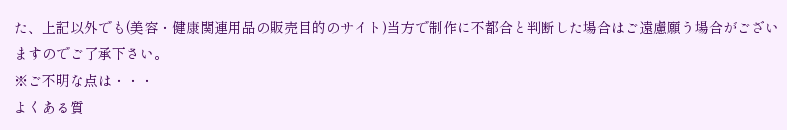た、上記以外でも(美容・健康関連用品の販売目的のサイト)当方で制作に不都合と判断した場合はご遠慮願う場合がございますのでご了承下さい。
※ご不明な点は・・・
よくある質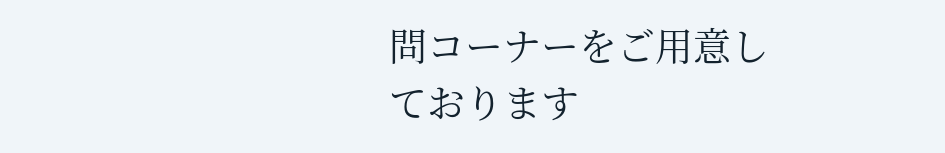問コーナーをご用意しております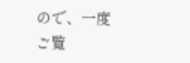ので、一度ご覧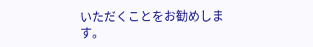いただくことをお勧めします。